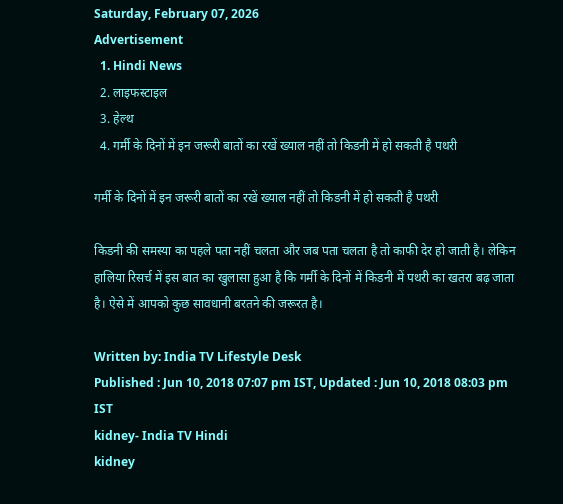Saturday, February 07, 2026
Advertisement
  1. Hindi News
  2. लाइफस्टाइल
  3. हेल्थ
  4. गर्मी के दिनों में इन जरूरी बातों का रखें ख्याल नहीं तो किडनी में हो सकती है पथरी

गर्मी के दिनों में इन जरूरी बातों का रखें ख्याल नहीं तो किडनी में हो सकती है पथरी

किडनी की समस्या का पहले पता नहीं चलता और जब पता चलता है तो काफी देर हो जाती है। लेकिन हालिया रिसर्च में इस बात का खुलासा हुआ है कि गर्मी के दिनों में किडनी में पथरी का खतरा बढ़ जाता है। ऐसे में आपको कुछ सावधानी बरतने की जरूरत है।

Written by: India TV Lifestyle Desk
Published : Jun 10, 2018 07:07 pm IST, Updated : Jun 10, 2018 08:03 pm IST
kidney- India TV Hindi
kidney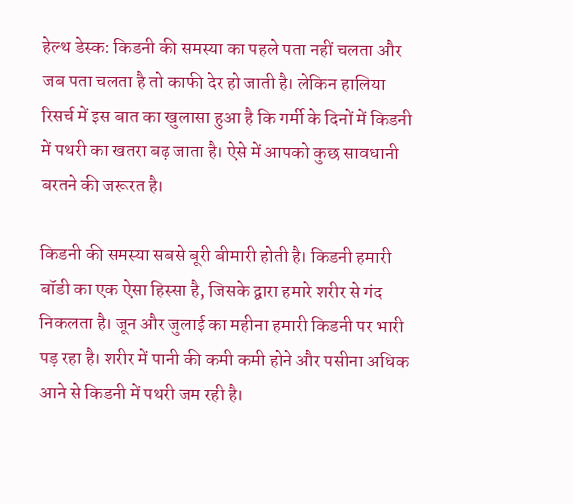हेल्थ डेस्क: किडनी की समस्या का पहले पता नहीं चलता और जब पता चलता है तो काफी देर हो जाती है। लेकिन हालिया रिसर्च में इस बात का खुलासा हुआ है कि गर्मी के दिनों में किडनी में पथरी का खतरा बढ़ जाता है। ऐसे में आपको कुछ सावधानी बरतने की जरूरत है।

किडनी की समस्या सबसे बूरी बीमारी होती है। किडनी हमारी बॉडी का एक ऐसा हिस्सा है, जिसके द्वारा हमारे शरीर से गंद निकलता है। जून और जुलाई का महीना हमारी किडनी पर भारी पड़ रहा है। शरीर में पानी की कमी कमी होने और पसीना अधिक आने से किडनी में पथरी जम रही है।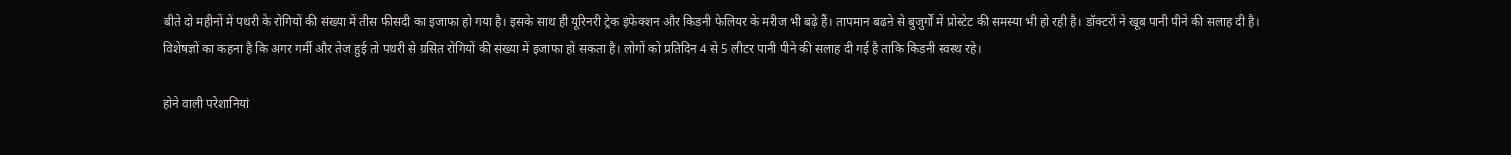बीते दो महीनों में पथरी के रोगियों की संख्या में तीस फीसदी का इजाफा हो गया है। इसके साथ ही यूरिनरी ट्रेक इंफेक्शन और किडनी फेलियर के मरीज भी बढ़े हैं। तापमान बढऩे से बुजुर्गों में प्रोस्टेट की समस्या भी हो रही है। डॉक्टरों ने खूब पानी पीने की सलाह दी है। विशेषज्ञों का कहना है कि अगर गर्मी और तेज हुई तो पथरी से ग्रसित रोगियों की संख्या में इजाफा हो सकता है। लोगों को प्रतिदिन 4 से 5 लीटर पानी पीने की सलाह दी गई है ताकि किडनी स्वस्थ रहे।

होने वाली परेशानियां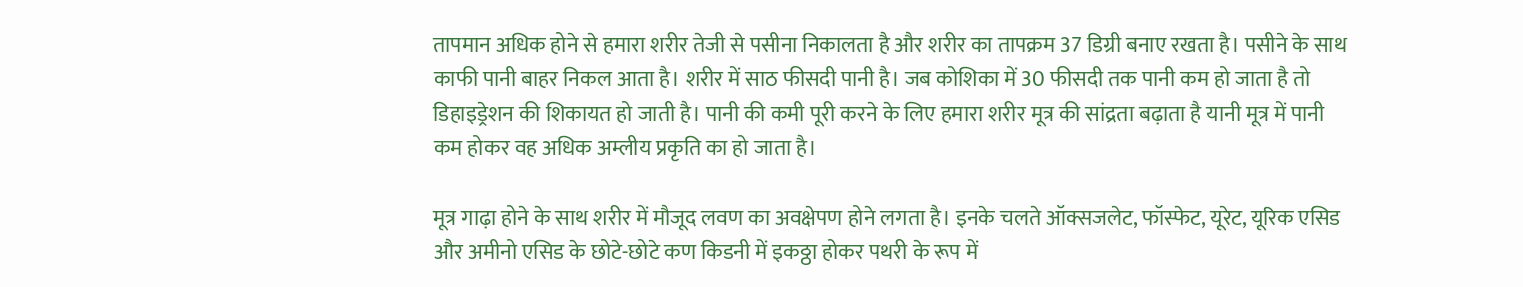तापमान अधिक होने से हमारा शरीर तेजी से पसीना निकालता है और शरीर का तापक्रम 37 डिग्री बनाए रखता है। पसीने के साथ काफी पानी बाहर निकल आता है। शरीर में साठ फीसदी पानी है। जब कोशिका में 30 फीसदी तक पानी कम हो जाता है तो डिहाइड्रेशन की शिकायत हो जाती है। पानी की कमी पूरी करने के लिए हमारा शरीर मूत्र की सांद्रता बढ़ाता है यानी मूत्र में पानी कम होकर वह अधिक अम्लीय प्रकृति का हो जाता है।

मूत्र गाढ़ा होने के साथ शरीर में मौजूद लवण का अवक्षेपण होने लगता है। इनके चलते ऑक्सजलेट, फॉस्फेट, यूरेट, यूरिक एसिड और अमीनो एसिड के छोटे-छोटे कण किडनी में इकठ्ठा होकर पथरी के रूप में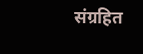संग्रहित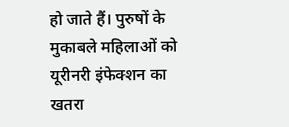हो जाते हैं। पुरुषों के मुकाबले महिलाओं को यूरीनरी इंफेक्शन का खतरा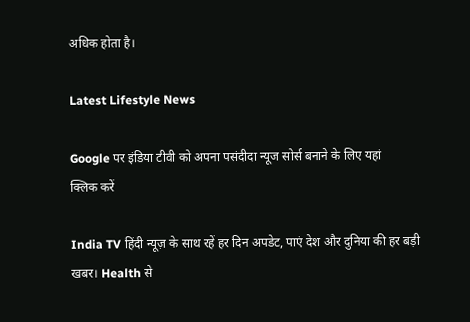अधिक होता है।

Latest Lifestyle News

Google पर इंडिया टीवी को अपना पसंदीदा न्यूज सोर्स बनाने के लिए यहां
क्लिक करें

India TV हिंदी न्यूज़ के साथ रहें हर दिन अपडेट, पाएं देश और दुनिया की हर बड़ी खबर। Health से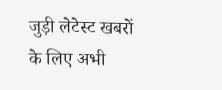जुड़ी लेटेस्ट खबरों के लिए अभी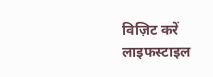विज़िट करें लाइफस्टाइल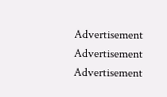Advertisement
Advertisement
Advertisement